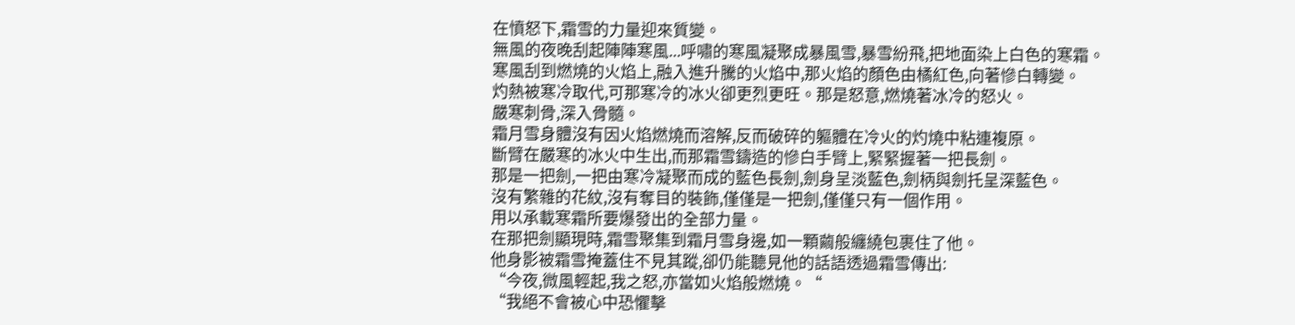在憤怒下,霜雪的力量迎來質變。
無風的夜晚刮起陣陣寒風...呼嘯的寒風凝聚成暴風雪,暴雪紛飛,把地面染上白色的寒霜。
寒風刮到燃燒的火焰上,融入進升騰的火焰中,那火焰的顏色由橘紅色,向著慘白轉變。
灼熱被寒冷取代,可那寒冷的冰火卻更烈更旺。那是怒意,燃燒著冰冷的怒火。
嚴寒刺骨,深入骨髓。
霜月雪身體沒有因火焰燃燒而溶解,反而破碎的軀體在冷火的灼燒中粘連複原。
斷臂在嚴寒的冰火中生出,而那霜雪鑄造的慘白手臂上,緊緊握著一把長劍。
那是一把劍,一把由寒冷凝聚而成的藍色長劍,劍身呈淡藍色,劍柄與劍托呈深藍色。
沒有繁雜的花紋,沒有奪目的裝飾,僅僅是一把劍,僅僅只有一個作用。
用以承載寒霜所要爆發出的全部力量。
在那把劍顯現時,霜雪聚集到霜月雪身邊,如一顆繭般纏繞包裹住了他。
他身影被霜雪掩蓋住不見其蹤,卻仍能聽見他的話語透過霜雪傳出:
“今夜,微風輕起,我之怒,亦當如火焰般燃燒。“
“我絕不會被心中恐懼擊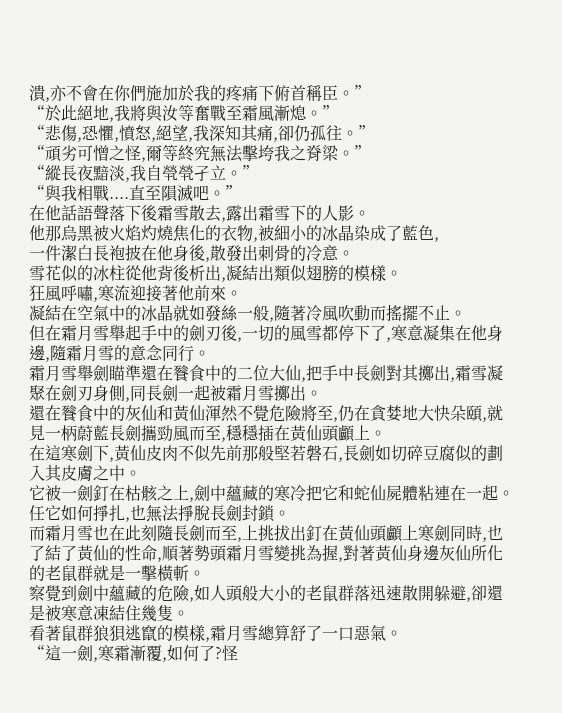潰,亦不會在你們施加於我的疼痛下俯首稱臣。”
“於此絕地,我將與汝等奮戰至霜風漸熄。”
“悲傷,恐懼,憤怒,絕望,我深知其痛,卻仍孤往。”
“頑劣可憎之怪,爾等終究無法擊垮我之脊梁。”
“縱長夜黯淡,我自煢煢孑立。”
“與我相戰....直至隕滅吧。”
在他話語聲落下後霜雪散去,露出霜雪下的人影。
他那烏黑被火焰灼燒焦化的衣物,被細小的冰晶染成了藍色,
一件潔白長袍披在他身後,散發出刺骨的冷意。
雪花似的冰柱從他背後析出,凝結出類似翅膀的模樣。
狂風呼嘯,寒流迎接著他前來。
凝結在空氣中的冰晶就如發絲一般,隨著冷風吹動而搖擺不止。
但在霜月雪舉起手中的劍刃後,一切的風雪都停下了,寒意凝集在他身邊,隨霜月雪的意念同行。
霜月雪舉劍瞄準還在餮食中的二位大仙,把手中長劍對其擲出,霜雪凝聚在劍刃身側,同長劍一起被霜月雪擲出。
還在餮食中的灰仙和黃仙渾然不覺危險將至,仍在貪婪地大快朵頤,就見一柄蔚藍長劍攜勁風而至,穩穩插在黃仙頭顱上。
在這寒劍下,黃仙皮肉不似先前那般堅若磐石,長劍如切碎豆腐似的劃入其皮膚之中。
它被一劍釘在枯骸之上,劍中蘊藏的寒冷把它和蛇仙屍體粘連在一起。任它如何掙扎,也無法掙脫長劍封鎖。
而霜月雪也在此刻隨長劍而至,上挑拔出釘在黃仙頭顱上寒劍同時,也了結了黃仙的性命,順著勢頭霜月雪變挑為握,對著黃仙身邊灰仙所化的老鼠群就是一擊橫斬。
察覺到劍中蘊藏的危險,如人頭般大小的老鼠群落迅速散開躲避,卻還是被寒意凍結住幾隻。
看著鼠群狼狽逃竄的模樣,霜月雪總算舒了一口惡氣。
“這一劍,寒霜漸覆,如何了?怪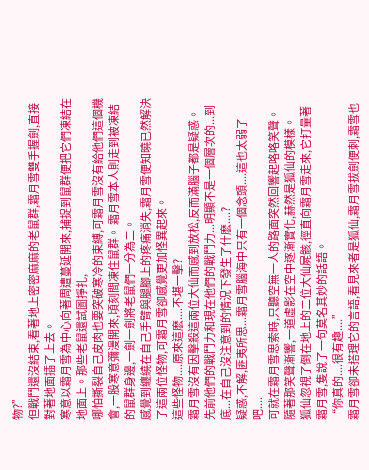物?”
但戰鬥還沒結束,看著地上密密麻麻的老鼠群,霜月雪雙手握劍,直接對著地面插了上去。
寒意以霜月雪為中心向著周遭蔓延開來,捕捉到鼠群便把它們凍結在地面上。那些老鼠還試圖掙扎,
哪怕撕裂自己皮肉也要突破寒冷的束縛,可霜月雪沒有給他們這個機會,一股寒意彌漫開來,頃刻間凍住鼠群。 霜月雪本人則走到被凍結的鼠群身邊,一劍一劍將老鼠們一分為二。
感覺到纏繞在自己手臂與腿腳上的疼痛消失,霜月雪便知曉已然解決了這兩位怪物,可霜月雪卻感覺更加怪異起來。
這些怪物....原來這麽....不堪一擊?
霜月雪沒有因擊殺這兩位大仙而感到放松,反而滿腦子都是疑惑。
先前他們的戰鬥力和現在他們的戰鬥力...明顯不是一個層次的...到底...在自己沒注意到的情況下發生了什麽....?
疑惑,不解,匪夷所思...霜月雪腦海中只有一個念頭....這也太弱了吧....
可就在霜月雪思索時,只聽空無一人的路面突然回響起咯咯笑聲。
隨著那笑聲漸響,一道虛影在空中逐漸實化,赫然是狐仙的模樣。
狐仙忽視了倒在地上的二位大仙屍骸,徑直向霜月雪走來,它打量著霜月雪,隻說了一句莫名其妙的話語。
“你真的....很有趣....”
霜月雪卻未搭理它的言語,看見來者是狐仙,霜月雪拔劍便刺,霜雪也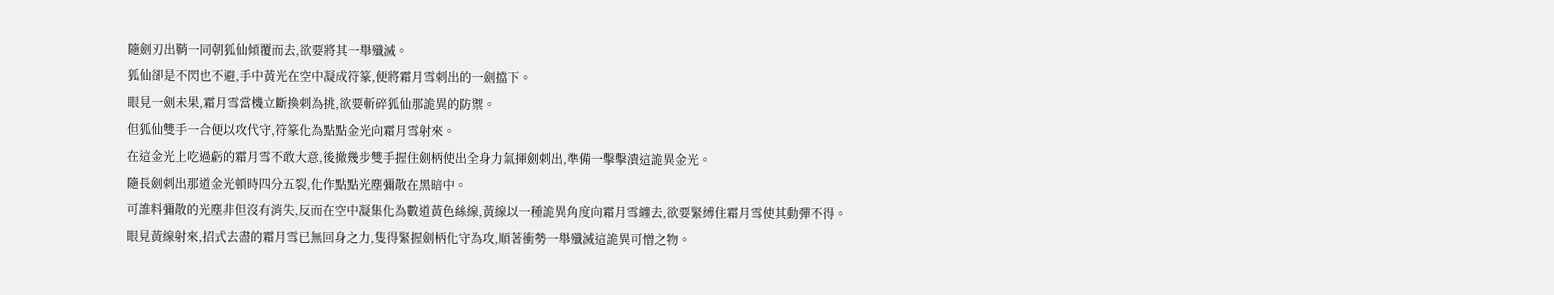隨劍刃出鞘一同朝狐仙傾覆而去,欲要將其一舉殲滅。
狐仙卻是不閃也不避,手中黃光在空中凝成符篆,便將霜月雪刺出的一劍擋下。
眼見一劍未果,霜月雪當機立斷換刺為挑,欲要斬碎狐仙那詭異的防禦。
但狐仙雙手一合便以攻代守,符篆化為點點金光向霜月雪射來。
在這金光上吃過虧的霜月雪不敢大意,後撤幾步雙手握住劍柄使出全身力氣揮劍刺出,準備一擊擊潰這詭異金光。
隨長劍刺出那道金光頓時四分五裂,化作點點光塵彌散在黑暗中。
可誰料彌散的光塵非但沒有消失,反而在空中凝集化為數道黃色絲線,黃線以一種詭異角度向霜月雪纏去,欲要緊縛住霜月雪使其動彈不得。
眼見黃線射來,招式去盡的霜月雪已無回身之力,隻得緊握劍柄化守為攻,順著衝勢一舉殲滅這詭異可憎之物。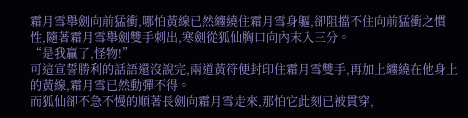霜月雪舉劍向前猛衝,哪怕黃線已然纏繞住霜月雪身軀,卻阻擋不住向前猛衝之慣性,隨著霜月雪舉劍雙手刺出,寒劍從狐仙胸口向內末入三分。
“是我贏了,怪物!”
可這宣誓勝利的話語還沒說完,兩道黃符便封印住霜月雪雙手,再加上纏繞在他身上的黃線,霜月雪已然動彈不得。
而狐仙卻不急不慢的順著長劍向霜月雪走來,那怕它此刻已被貫穿,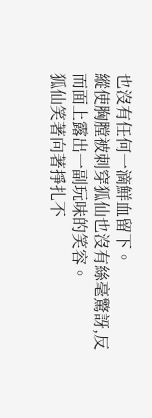也沒有任何一滴鮮血留下。
縱使胸膛被刺穿狐仙也沒有絲毫驚訝,反而面上露出一副玩味的笑容。
狐仙笑著向著掙扎不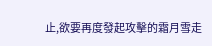止,欲要再度發起攻擊的霜月雪走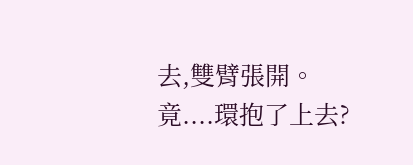去,雙臂張開。
竟....環抱了上去?